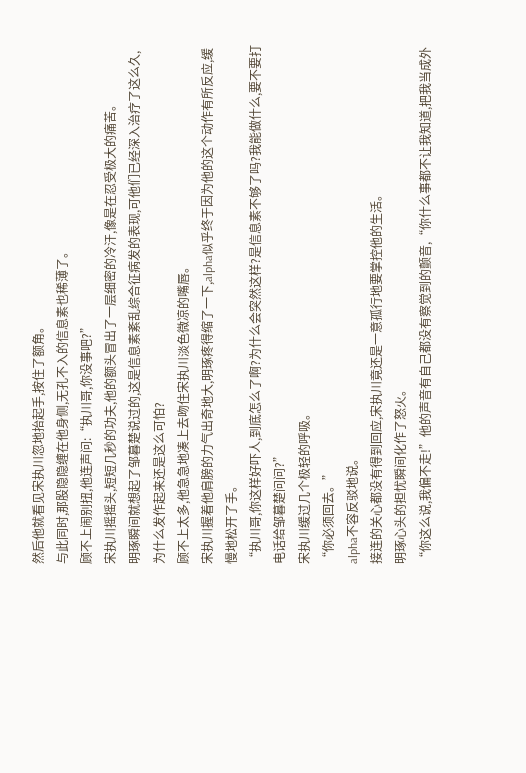然后他就看见宋执川忽地抬起手,按住了额角。
与此同时,那股隐隐缠在他身侧,无孔不入的信息素也稀薄了。
顾不上闹别扭,他连声问:“执川哥,你没事吧?”
宋执川摇摇头,短短几秒的功夫,他的额头冒出了一层细密的冷汗,像是在忍受极大的痛苦。
明琢瞬间就想起了邹暮楚说过的,这是信息素紊乱综合征病发的表现,可他们已经深入治疗了这么久,为什么发作起来还是这么可怕?
顾不上太多,他急急地凑上去吻住宋执川淡色微凉的嘴唇。
宋执川握着他肩膀的力气出奇地大,明琢疼得缩了一下,alpha似乎终于因为他的这个动作有所反应,缓慢地松开了手。
“执川哥,你这样好吓人,到底怎么了啊?为什么会突然这样?是信息素不够了吗?我能做什么,要不要打电话给邹暮楚问问?”
宋执川缓过几个极轻的呼吸。
“你必须回去。”
alpha不容反驳地说。
接连的关心都没有得到回应,宋执川竟还是一意孤行地要掌控他的生活。
明琢心头的担忧瞬间化作了怒火。
“你这么说,我偏不走!”他的声音有自己都没有察觉到的颤音,“你什么事都不让我知道,把我当成外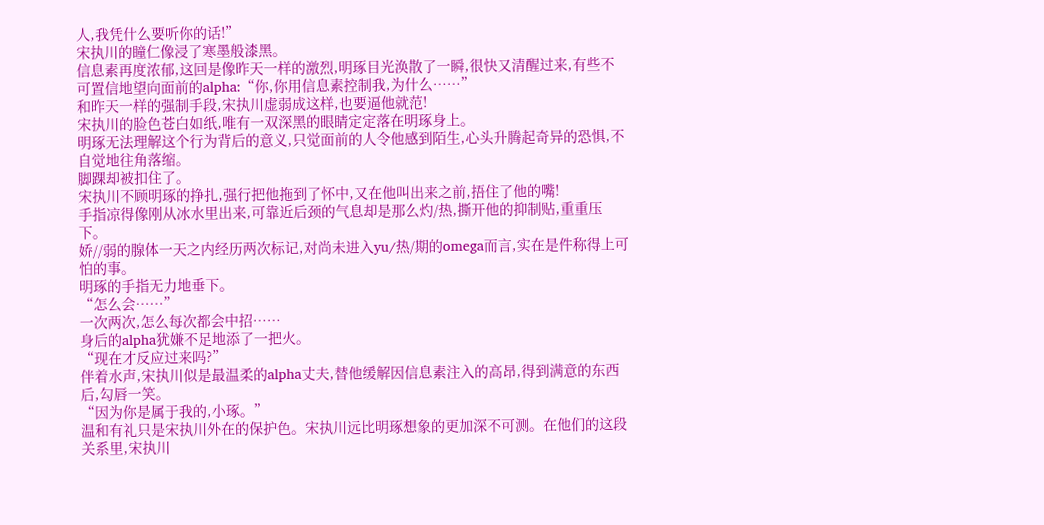人,我凭什么要听你的话!”
宋执川的瞳仁像浸了寒墨般漆黑。
信息素再度浓郁,这回是像昨天一样的激烈,明琢目光涣散了一瞬,很快又清醒过来,有些不可置信地望向面前的alpha:“你,你用信息素控制我,为什么……”
和昨天一样的强制手段,宋执川虚弱成这样,也要逼他就范!
宋执川的脸色苍白如纸,唯有一双深黑的眼睛定定落在明琢身上。
明琢无法理解这个行为背后的意义,只觉面前的人令他感到陌生,心头升腾起奇异的恐惧,不自觉地往角落缩。
脚踝却被扣住了。
宋执川不顾明琢的挣扎,强行把他拖到了怀中,又在他叫出来之前,捂住了他的嘴!
手指凉得像刚从冰水里出来,可靠近后颈的气息却是那么灼/热,撕开他的抑制贴,重重压下。
娇//弱的腺体一天之内经历两次标记,对尚未进入yu/热/期的omega而言,实在是件称得上可怕的事。
明琢的手指无力地垂下。
“怎么会……”
一次两次,怎么每次都会中招……
身后的alpha犹嫌不足地添了一把火。
“现在才反应过来吗?”
伴着水声,宋执川似是最温柔的alpha丈夫,替他缓解因信息素注入的高昂,得到满意的东西后,勾唇一笑。
“因为你是属于我的,小琢。”
温和有礼只是宋执川外在的保护色。宋执川远比明琢想象的更加深不可测。在他们的这段关系里,宋执川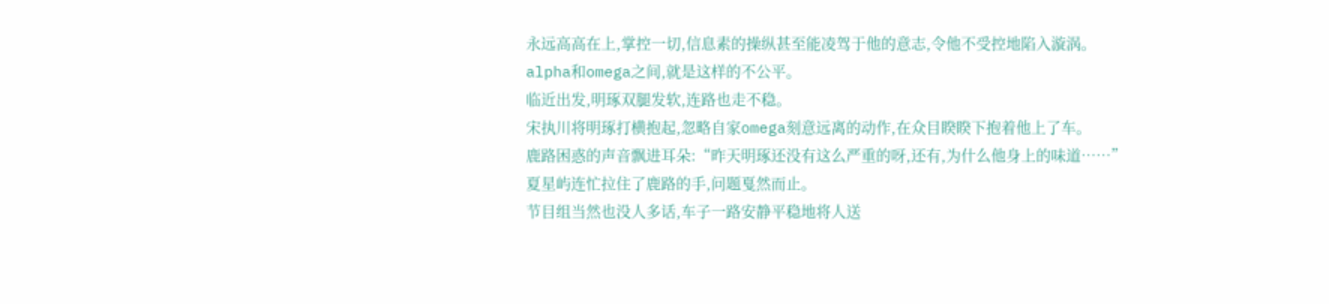永远高高在上,掌控一切,信息素的操纵甚至能凌驾于他的意志,令他不受控地陷入漩涡。
alpha和omega之间,就是这样的不公平。
临近出发,明琢双腿发软,连路也走不稳。
宋执川将明琢打横抱起,忽略自家omega刻意远离的动作,在众目睽睽下抱着他上了车。
鹿路困惑的声音飘进耳朵:“昨天明琢还没有这么严重的呀,还有,为什么他身上的味道……”
夏星屿连忙拉住了鹿路的手,问题戛然而止。
节目组当然也没人多话,车子一路安静平稳地将人送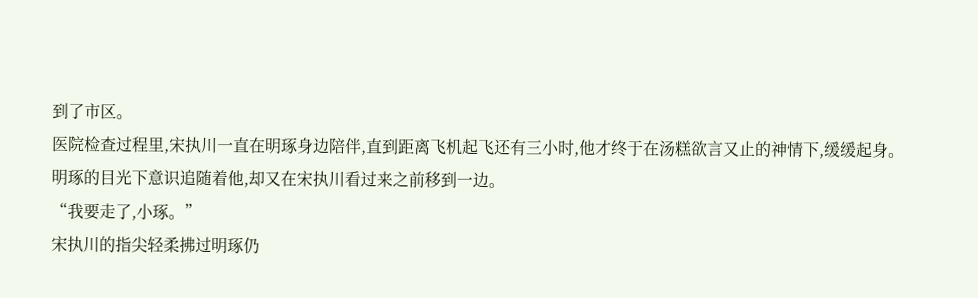到了市区。
医院检查过程里,宋执川一直在明琢身边陪伴,直到距离飞机起飞还有三小时,他才终于在汤糕欲言又止的神情下,缓缓起身。
明琢的目光下意识追随着他,却又在宋执川看过来之前移到一边。
“我要走了,小琢。”
宋执川的指尖轻柔拂过明琢仍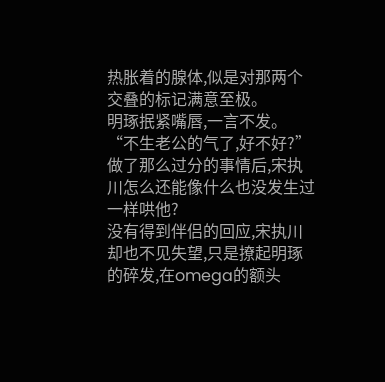热胀着的腺体,似是对那两个交叠的标记满意至极。
明琢抿紧嘴唇,一言不发。
“不生老公的气了,好不好?”
做了那么过分的事情后,宋执川怎么还能像什么也没发生过一样哄他?
没有得到伴侣的回应,宋执川却也不见失望,只是撩起明琢的碎发,在omega的额头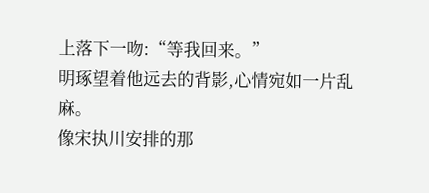上落下一吻:“等我回来。”
明琢望着他远去的背影,心情宛如一片乱麻。
像宋执川安排的那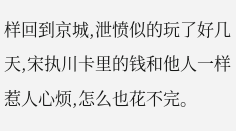样回到京城,泄愤似的玩了好几天,宋执川卡里的钱和他人一样惹人心烦,怎么也花不完。